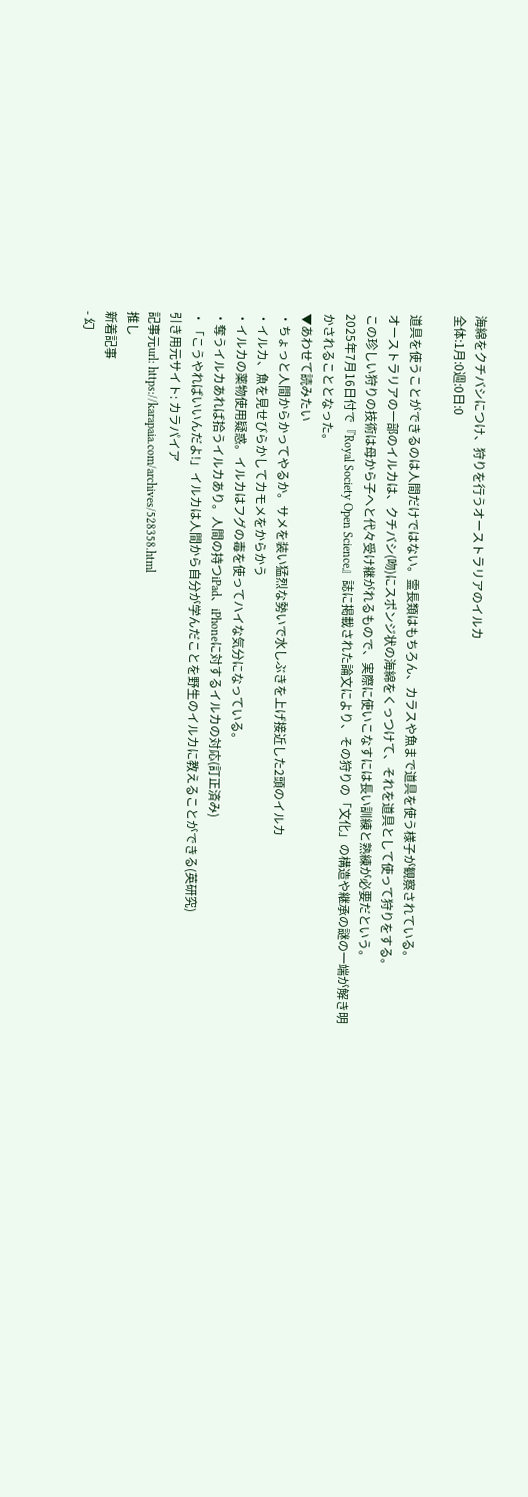海綿をクチバシにつけ、狩りを行うオーストラリアのイルカ
全体:1月:0週:0日:0

道具を使うことができるのは人間だけではない。霊長類はもちろん、カラスや魚まで道具を使う様子が観察されている。
オーストラリアの一部のイルカは、クチバシ(吻)にスポンジ状の海綿をくっつけて、それを道具として使って狩りをする。
この珍しい狩りの技術は母から子へと代々受け継がれるもので、実際に使いこなすには長い訓練と熟練が必要だという。
2025年7月16日付で『Royal Society Open Science』誌に掲載された論文により、その狩りの「文化」の構造や継承の謎の一端が解き明かされることとなった。
▼あわせて読みたい
・ちょっと人間からかってやるか。サメを装い猛烈な勢いで水しぶきを上げ接近した2頭のイルカ
・イルカ、魚を見せびらかしてカモメをからかう
・イルカの薬物使用疑惑。イルカはフグの毒を使ってハイな気分になっている。
・奪うイルカあれば拾うイルカあり。人間の持つiPad、iPhoneに対するイルカの対応(訂正済み)
・「こうやればいいんだよ!」イルカは人間から自分が学んだことを野生のイルカに教えることができる(英研究)
引き用元サイト: カラパイア
記事元url: https://karapaia.com/archives/528358.html
推し
新着記事
- 幻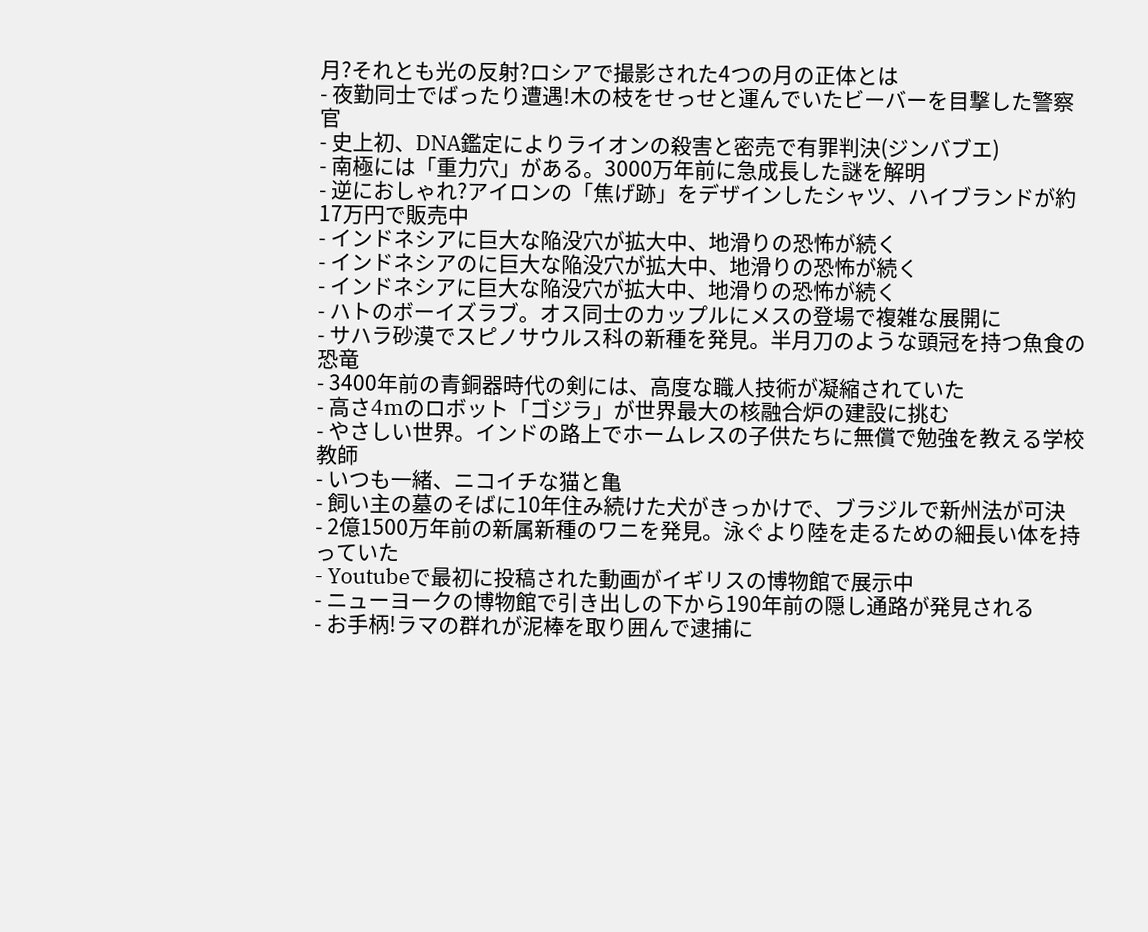月?それとも光の反射?ロシアで撮影された4つの月の正体とは
- 夜勤同士でばったり遭遇!木の枝をせっせと運んでいたビーバーを目撃した警察官
- 史上初、DNA鑑定によりライオンの殺害と密売で有罪判決(ジンバブエ)
- 南極には「重力穴」がある。3000万年前に急成長した謎を解明
- 逆におしゃれ?アイロンの「焦げ跡」をデザインしたシャツ、ハイブランドが約17万円で販売中
- インドネシアに巨大な陥没穴が拡大中、地滑りの恐怖が続く
- インドネシアのに巨大な陥没穴が拡大中、地滑りの恐怖が続く
- インドネシアに巨大な陥没穴が拡大中、地滑りの恐怖が続く
- ハトのボーイズラブ。オス同士のカップルにメスの登場で複雑な展開に
- サハラ砂漠でスピノサウルス科の新種を発見。半月刀のような頭冠を持つ魚食の恐竜
- 3400年前の青銅器時代の剣には、高度な職人技術が凝縮されていた
- 高さ4mのロボット「ゴジラ」が世界最大の核融合炉の建設に挑む
- やさしい世界。インドの路上でホームレスの子供たちに無償で勉強を教える学校教師
- いつも一緒、ニコイチな猫と亀
- 飼い主の墓のそばに10年住み続けた犬がきっかけで、ブラジルで新州法が可決
- 2億1500万年前の新属新種のワニを発見。泳ぐより陸を走るための細長い体を持っていた
- Youtubeで最初に投稿された動画がイギリスの博物館で展示中
- ニューヨークの博物館で引き出しの下から190年前の隠し通路が発見される
- お手柄!ラマの群れが泥棒を取り囲んで逮捕に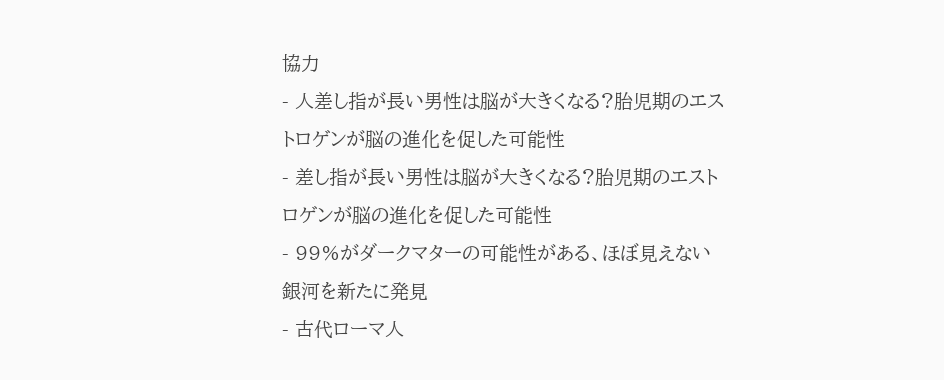協力
- 人差し指が長い男性は脳が大きくなる?胎児期のエストロゲンが脳の進化を促した可能性
- 差し指が長い男性は脳が大きくなる?胎児期のエストロゲンが脳の進化を促した可能性
- 99%がダークマターの可能性がある、ほぼ見えない銀河を新たに発見
- 古代ローマ人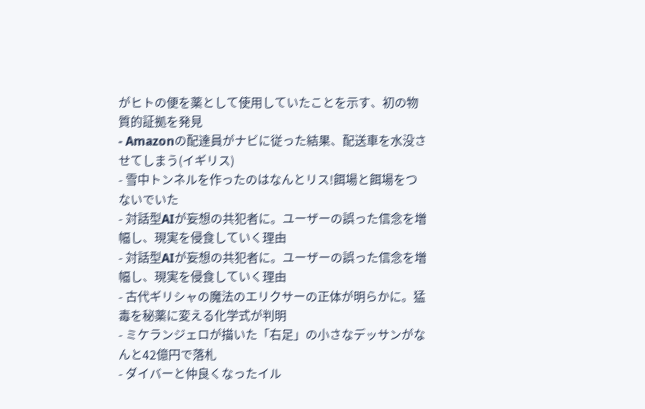がヒトの便を薬として使用していたことを示す、初の物質的証拠を発見
- Amazonの配達員がナビに従った結果、配送車を水没させてしまう(イギリス)
- 雪中トンネルを作ったのはなんとリス!餌場と餌場をつないでいた
- 対話型AIが妄想の共犯者に。ユーザーの誤った信念を増幅し、現実を侵食していく理由
- 対話型AIが妄想の共犯者に。ユーザーの誤った信念を増幅し、現実を侵食していく理由
- 古代ギリシャの魔法のエリクサーの正体が明らかに。猛毒を秘薬に変える化学式が判明
- ミケランジェロが描いた「右足」の小さなデッサンがなんと42億円で落札
- ダイバーと仲良くなったイル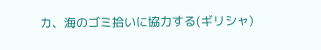カ、海のゴミ拾いに協力する(ギリシャ)